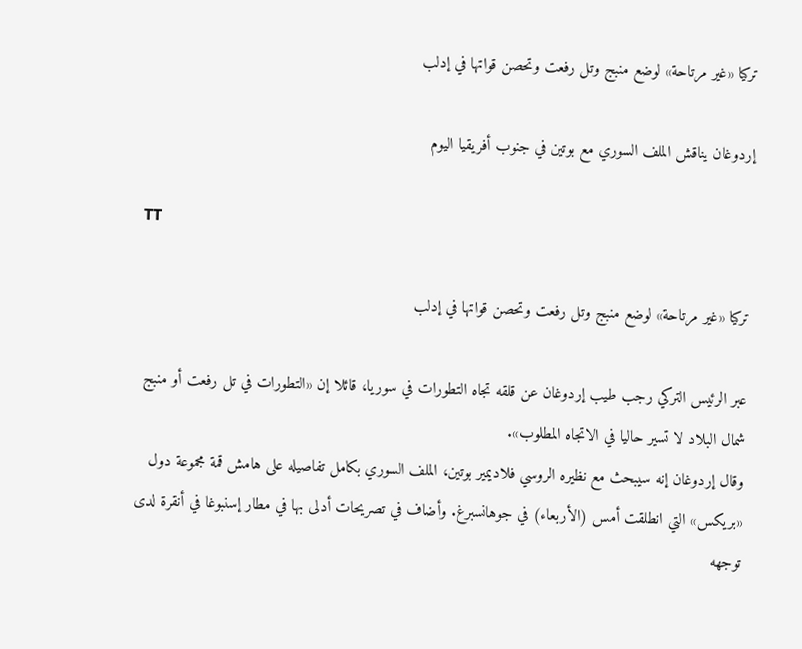تركيا «غير مرتاحة» لوضع منبج وتل رفعت وتحصن قواتها في إدلب

إردوغان يناقش الملف السوري مع بوتين في جنوب أفريقيا اليوم

TT

تركيا «غير مرتاحة» لوضع منبج وتل رفعت وتحصن قواتها في إدلب

عبر الرئيس التركي رجب طيب إردوغان عن قلقه تجاه التطورات في سوريا، قائلا إن «التطورات في تل رفعت أو منبج شمال البلاد لا تسير حاليا في الاتجاه المطلوب».
وقال إردوغان إنه سيبحث مع نظيره الروسي فلاديمير بوتين، الملف السوري بكامل تفاصيله على هامش قمة مجموعة دول «بريكس» التي انطلقت أمس (الأربعاء) في جوهانسبرغ. وأضاف في تصريحات أدلى بها في مطار إسنبوغا في أنقرة لدى توجهه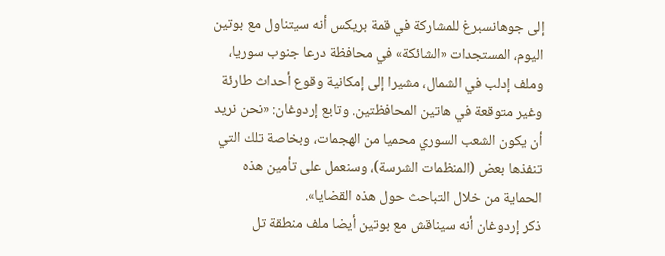إلى جوهانسبرغ للمشاركة في قمة بريكس أنه سيتناول مع بوتين اليوم، المستجدات «الشائكة» في محافظة درعا جنوب سوريا، وملف إدلب في الشمال، مشيرا إلى إمكانية وقوع أحداث طارئة وغير متوقعة في هاتين المحافظتين. وتابع إردوغان: «نحن نريد أن يكون الشعب السوري محميا من الهجمات، وبخاصة تلك التي تنفذها بعض (المنظمات الشرسة)، وسنعمل على تأمين هذه الحماية من خلال التباحث حول هذه القضايا».
ذكر إردوغان أنه سيناقش مع بوتين أيضا ملف منطقة تل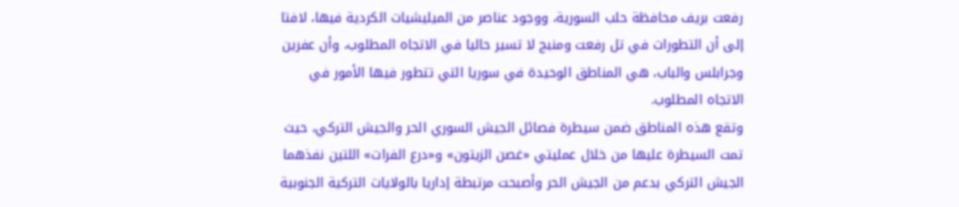رفعت بريف محافظة حلب السورية، ووجود عناصر من الميليشيات الكردية فيها، لافتا إلى أن التطورات في تل رفعت ومنبج لا تسير حاليا في الاتجاه المطلوب، وأن عفرين وجرابلس والباب، هي المناطق الوحيدة في سوريا التي تتطور فيها الأمور في الاتجاه المطلوب.
وتقع هذه المناطق ضمن سيطرة فصائل الجيش السوري الحر والجيش التركي، حيث تمت السيطرة عليها من خلال عمليتي «غصن الزيتون» و«درع الفرات» اللتين نفذهما الجيش التركي بدعم من الجيش الحر وأصبحت مرتبطة إداريا بالولايات التركية الجنوبية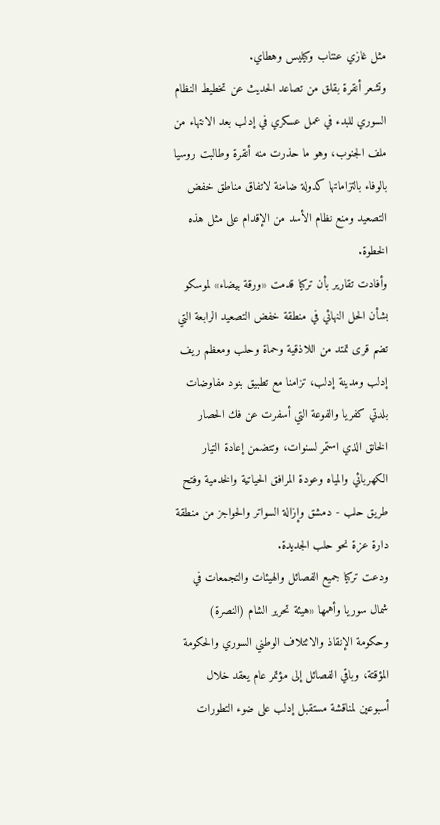مثل غازي عنتاب وكيليس وهطاي.
وتشعر أنقرة بقلق من تصاعد الحديث عن تخطيط النظام السوري للبدء في عمل عسكري في إدلب بعد الانتهاء من ملف الجنوب، وهو ما حذرت منه أنقرة وطالبت روسيا بالوفاء بالتزاماتها كدولة ضامنة لاتفاق مناطق خفض التصعيد ومنع نظام الأسد من الإقدام على مثل هذه الخطوة.
وأفادت تقارير بأن تركيا قدمت «ورقة بيضاء» لموسكو بشأن الحل النهائي في منطقة خفض التصعيد الرابعة التي تضم قرى تمتد من اللاذقية وحماة وحلب ومعظم ريف إدلب ومدينة إدلب، تزامنا مع تطبيق بنود مفاوضات بلدتي كفريا والفوعة التي أسفرت عن فك الحصار الخانق الذي استمر لسنوات، وتتضمن إعادة التيار الكهربائي والمياه وعودة المرافق الحياتية والخدمية وفتح طريق حلب - دمشق وإزالة السواتر والحواجز من منطقة دارة عزة نحو حلب الجديدة.
ودعت تركيا جميع الفصائل والهيئات والتجمعات في شمال سوريا وأهمها «هيئة تحرير الشام (النصرة) وحكومة الإنقاذ والائتلاف الوطني السوري والحكومة المؤقتة، وباقي الفصائل إلى مؤتمر عام يعقد خلال أسبوعين لمناقشة مستقبل إدلب على ضوء التطورات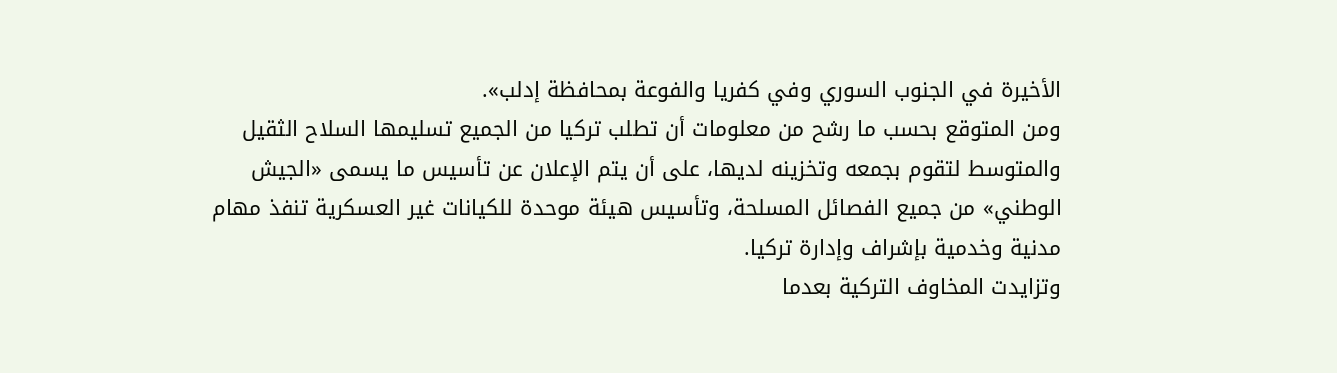الأخيرة في الجنوب السوري وفي كفريا والفوعة بمحافظة إدلب».
ومن المتوقع بحسب ما رشح من معلومات أن تطلب تركيا من الجميع تسليمها السلاح الثقيل والمتوسط لتقوم بجمعه وتخزينه لديها، على أن يتم الإعلان عن تأسيس ما يسمى «الجيش الوطني» من جميع الفصائل المسلحة، وتأسيس هيئة موحدة للكيانات غير العسكرية تنفذ مهام مدنية وخدمية بإشراف وإدارة تركيا.
وتزايدت المخاوف التركية بعدما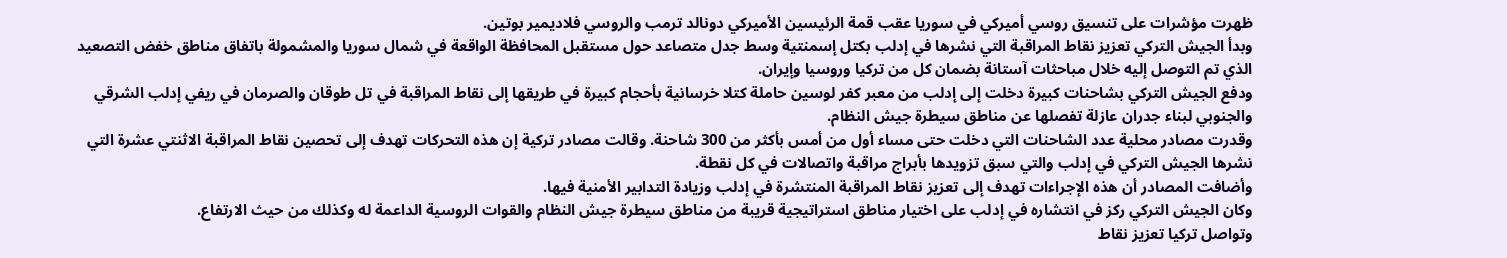ظهرت مؤشرات على تنسيق روسي أميركي في سوريا عقب قمة الرئيسين الأميركي دونالد ترمب والروسي فلاديمير بوتين.
وبدأ الجيش التركي تعزيز نقاط المراقبة التي نشرها في إدلب بكتل إسمنتية وسط جدل متصاعد حول مستقبل المحافظة الواقعة في شمال سوريا والمشمولة باتفاق مناطق خفض التصعيد الذي تم التوصل إليه خلال مباحثات آستانة بضمان كل من تركيا وروسيا وإيران.
ودفع الجيش التركي بشاحنات كبيرة دخلت إلى إدلب من معبر كفر لوسين حاملة كتلا خرسانية بأحجام كبيرة في طريقها إلى نقاط المراقبة في تل طوقان والصرمان في ريفي إدلب الشرقي والجنوبي لبناء جدران عازلة تفصلها عن مناطق سيطرة جيش النظام.
وقدرت مصادر محلية عدد الشاحنات التي دخلت حتى مساء أول من أمس بأكثر من 300 شاحنة. وقالت مصادر تركية إن هذه التحركات تهدف إلى تحصين نقاط المراقبة الاثنتي عشرة التي نشرها الجيش التركي في إدلب والتي سبق تزويدها بأبراج مراقبة واتصالات في كل نقطة.
وأضافت المصادر أن هذه الإجراءات تهدف إلى تعزيز نقاط المراقبة المنتشرة في إدلب وزيادة التدابير الأمنية فيها.
وكان الجيش التركي ركز في انتشاره في إدلب على اختيار مناطق استراتيجية قريبة من مناطق سيطرة جيش النظام والقوات الروسية الداعمة له وكذلك من حيث الارتفاع.
وتواصل تركيا تعزيز نقاط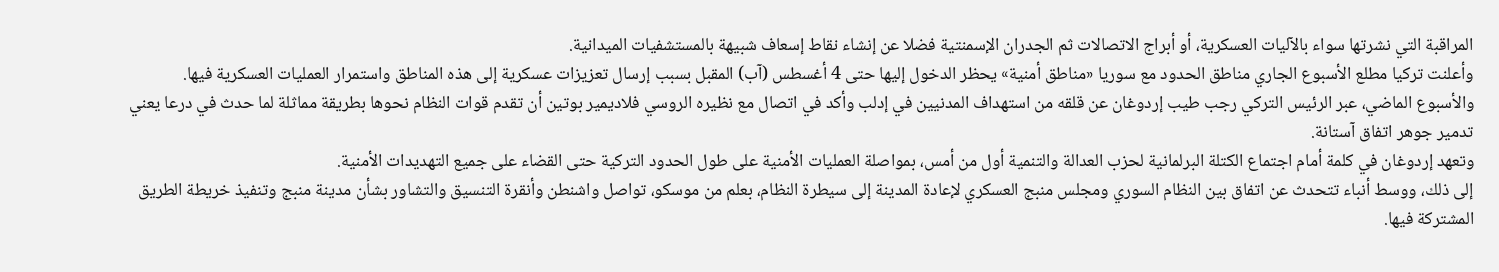المراقبة التي نشرتها سواء بالآليات العسكرية، أو أبراج الاتصالات ثم الجدران الإسمنتية فضلا عن إنشاء نقاط إسعاف شبيهة بالمستشفيات الميدانية.
وأعلنت تركيا مطلع الأسبوع الجاري مناطق الحدود مع سوريا «مناطق أمنية» يحظر الدخول إليها حتى 4 أغسطس (آب) المقبل بسبب إرسال تعزيزات عسكرية إلى هذه المناطق واستمرار العمليات العسكرية فيها.
والأسبوع الماضي، عبر الرئيس التركي رجب طيب إردوغان عن قلقه من استهداف المدنيين في إدلب وأكد في اتصال مع نظيره الروسي فلاديمير بوتين أن تقدم قوات النظام نحوها بطريقة مماثلة لما حدث في درعا يعني تدمير جوهر اتفاق آستانة.
وتعهد إردوغان في كلمة أمام اجتماع الكتلة البرلمانية لحزب العدالة والتنمية أول من أمس، بمواصلة العمليات الأمنية على طول الحدود التركية حتى القضاء على جميع التهديدات الأمنية.
إلى ذلك، ووسط أنباء تتحدث عن اتفاق بين النظام السوري ومجلس منبج العسكري لإعادة المدينة إلى سيطرة النظام، بعلم من موسكو، تواصل واشنطن وأنقرة التنسيق والتشاور بشأن مدينة منبج وتنفيذ خريطة الطريق المشتركة فيها.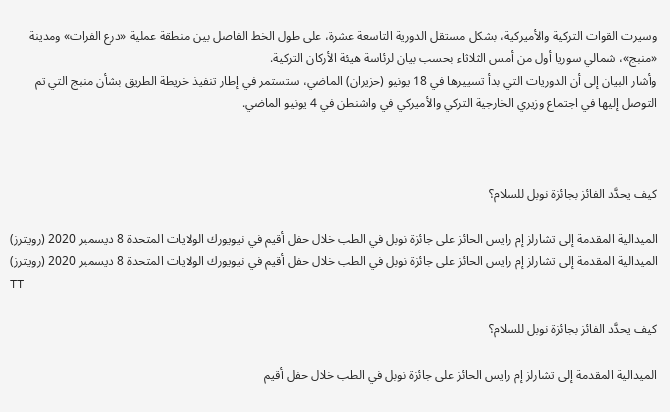وسيرت القوات التركية والأميركية، بشكل مستقل الدورية التاسعة عشرة، على طول الخط الفاصل بين منطقة عملية «درع الفرات» ومدينة «منبج»، شمالي سوريا أول من أمس الثلاثاء بحسب بيان لرئاسة هيئة الأركان التركية.
وأشار البيان إلى أن الدوريات التي بدأ تسييرها في 18 يونيو (حزيران) الماضي، ستستمر في إطار تنفيذ خريطة الطريق بشأن منبج التي تم التوصل إليها في اجتماع وزيري الخارجية التركي والأميركي في واشنطن في 4 يونيو الماضي.



كيف يحدَّد الفائز بجائزة نوبل للسلام؟

الميدالية المقدمة إلى تشارلز إم رايس الحائز على جائزة نوبل في الطب خلال حفل أقيم في نيويورك الولايات المتحدة 8 ديسمبر 2020 (رويترز)
الميدالية المقدمة إلى تشارلز إم رايس الحائز على جائزة نوبل في الطب خلال حفل أقيم في نيويورك الولايات المتحدة 8 ديسمبر 2020 (رويترز)
TT

كيف يحدَّد الفائز بجائزة نوبل للسلام؟

الميدالية المقدمة إلى تشارلز إم رايس الحائز على جائزة نوبل في الطب خلال حفل أقيم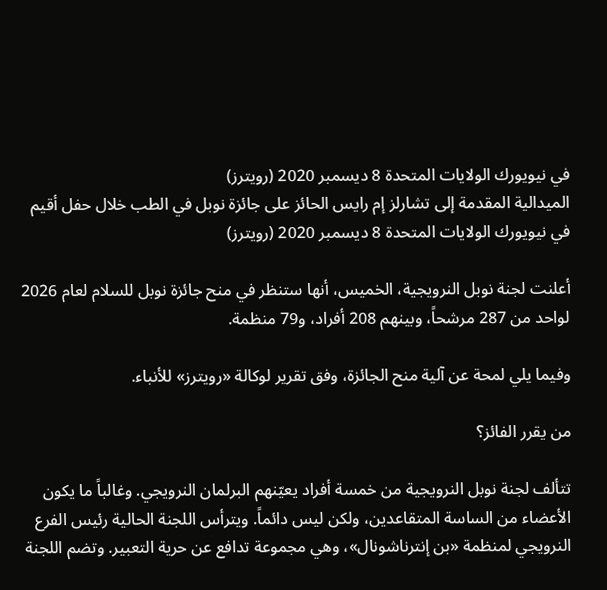في نيويورك الولايات المتحدة 8 ديسمبر 2020 (رويترز)
الميدالية المقدمة إلى تشارلز إم رايس الحائز على جائزة نوبل في الطب خلال حفل أقيم في نيويورك الولايات المتحدة 8 ديسمبر 2020 (رويترز)

أعلنت لجنة نوبل النرويجية، الخميس، أنها ستنظر في منح جائزة نوبل للسلام لعام 2026 لواحد من 287 مرشحاً، وبينهم 208 أفراد، و79 منظمة.

وفيما يلي لمحة عن آلية منح الجائزة، وفق تقرير لوكالة «رويترز» للأنباء.

من يقرر الفائز؟

تتألف لجنة نوبل النرويجية من خمسة أفراد يعيّنهم البرلمان النرويجي. وغالباً ما يكون الأعضاء من الساسة المتقاعدين، ولكن ليس دائماً. ويترأس اللجنة الحالية رئيس الفرع النرويجي لمنظمة «بن إنترناشونال»، وهي مجموعة تدافع عن حرية التعبير. وتضم اللجنة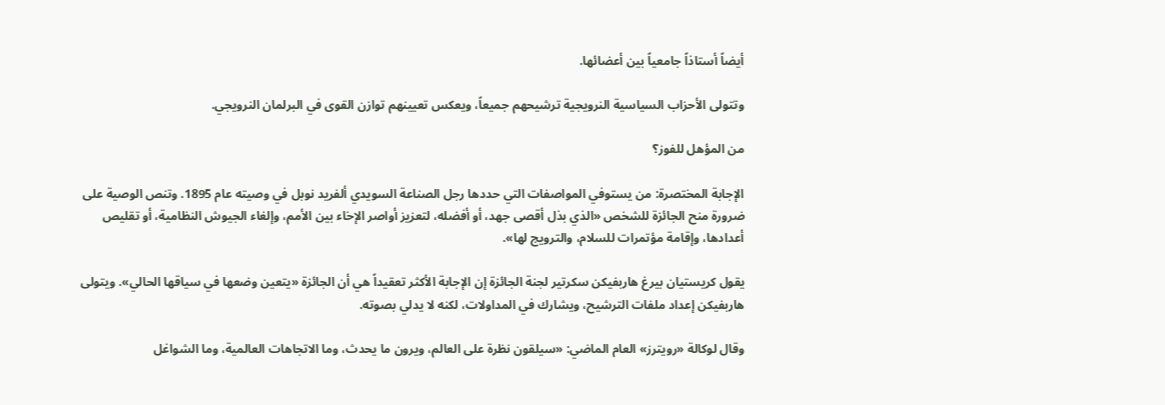أيضاً أستاذاً جامعياً بين أعضائها.

وتتولى الأحزاب السياسية النرويجية ترشيحهم جميعاً، ويعكس تعيينهم توازن القوى في البرلمان النرويجي.

من المؤهل للفوز؟

الإجابة المختصرة: من يستوفي المواصفات التي حددها رجل الصناعة السويدي ألفريد نوبل في وصيته عام 1895. وتنص الوصية على ضرورة منح الجائزة للشخص «الذي بذل أقصى جهد، أو أفضله، لتعزيز أواصر الإخاء بين الأمم، وإلغاء الجيوش النظامية، أو تقليص أعدادها، وإقامة مؤتمرات للسلام، والترويج لها».

يقول كريستيان بيرغ هاربفيكن سكرتير لجنة الجائزة إن الإجابة الأكثر تعقيداً هي أن الجائزة «يتعين وضعها في سياقها الحالي». ويتولى هاربفيكن إعداد ملفات الترشيح، ويشارك في المداولات، لكنه لا يدلي بصوته.

وقال لوكالة «رويترز» العام الماضي: «سيلقون نظرة على العالم، ويرون ما يحدث، وما الاتجاهات العالمية، وما الشواغل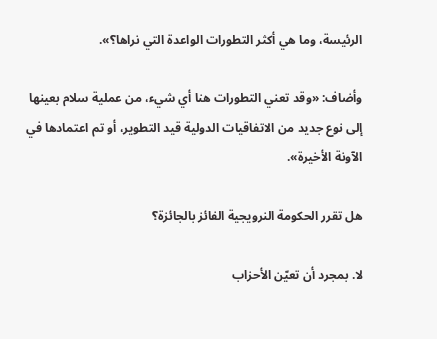الرئيسة، وما هي أكثر التطورات الواعدة التي نراها؟».

وأضاف: «وقد تعني التطورات هنا أي شيء، من عملية سلام بعينها إلى نوع جديد من الاتفاقيات الدولية قيد التطوير، أو تم اعتمادها في الآونة الأخيرة».

هل تقرر الحكومة النرويجية الفائز بالجائزة؟

لا. بمجرد أن تعيّن الأحزاب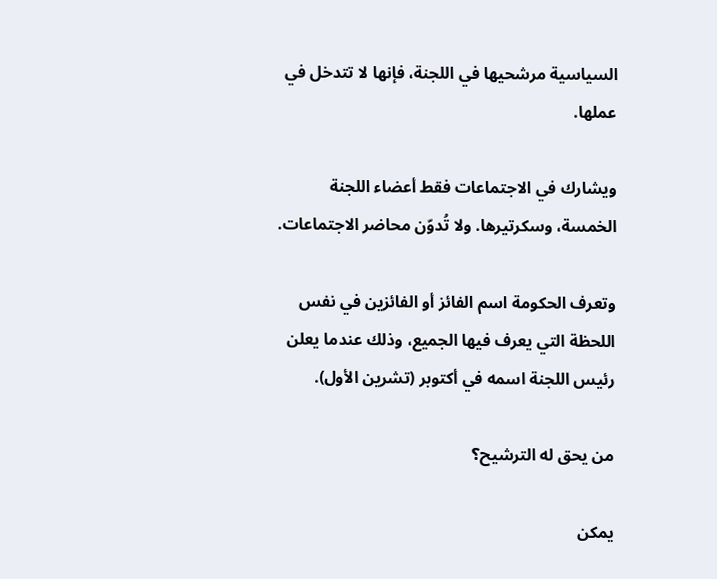السياسية مرشحيها في اللجنة، فإنها لا تتدخل في عملها.

ويشارك في الاجتماعات فقط أعضاء اللجنة الخمسة، وسكرتيرها. ولا تُدوّن محاضر الاجتماعات.

وتعرف الحكومة اسم الفائز أو الفائزين في نفس اللحظة التي يعرف فيها الجميع، وذلك عندما يعلن رئيس اللجنة اسمه في أكتوبر (تشرين الأول).

من يحق له الترشيح؟

يمكن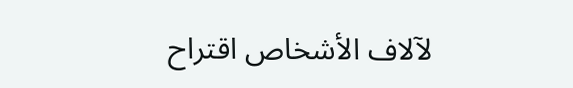لآلاف الأشخاص اقتراح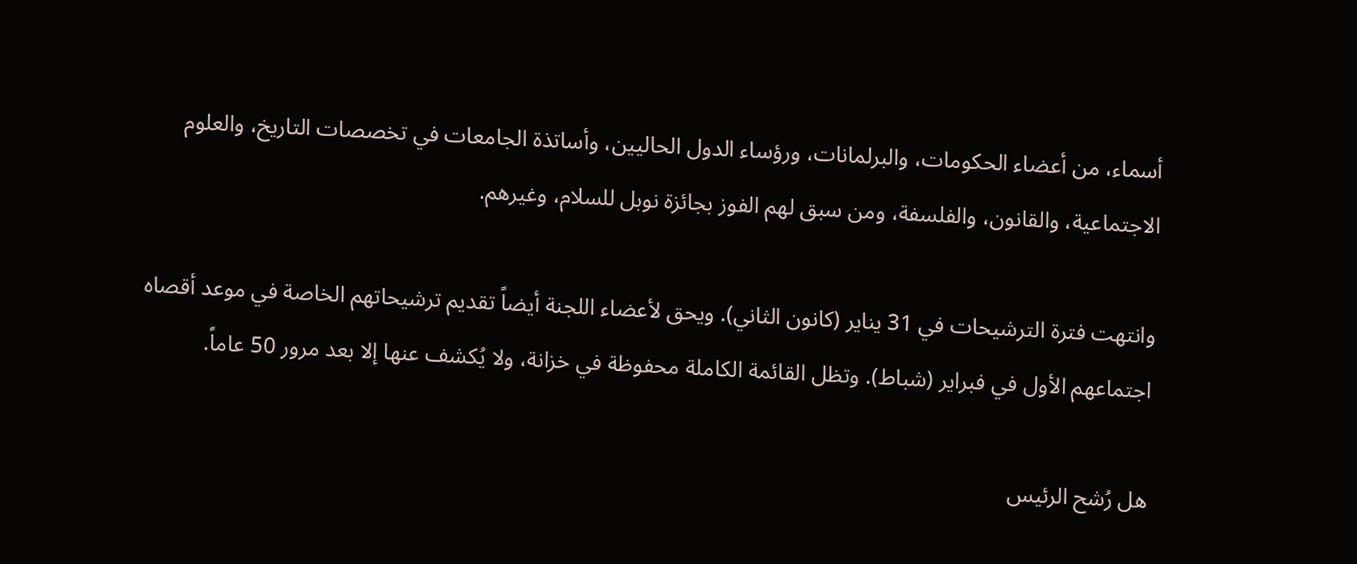أسماء، من أعضاء الحكومات، والبرلمانات، ورؤساء الدول الحاليين، وأساتذة الجامعات في تخصصات التاريخ، والعلوم الاجتماعية، والقانون، والفلسفة، ومن سبق لهم الفوز بجائزة نوبل للسلام، وغيرهم.

وانتهت فترة الترشيحات في 31 يناير (كانون الثاني). ويحق لأعضاء اللجنة أيضاً تقديم ترشيحاتهم الخاصة في موعد أقصاه اجتماعهم الأول في فبراير (شباط). وتظل القائمة الكاملة محفوظة في خزانة، ولا يُكشف عنها إلا بعد مرور 50 عاماً.

هل رُشح الرئيس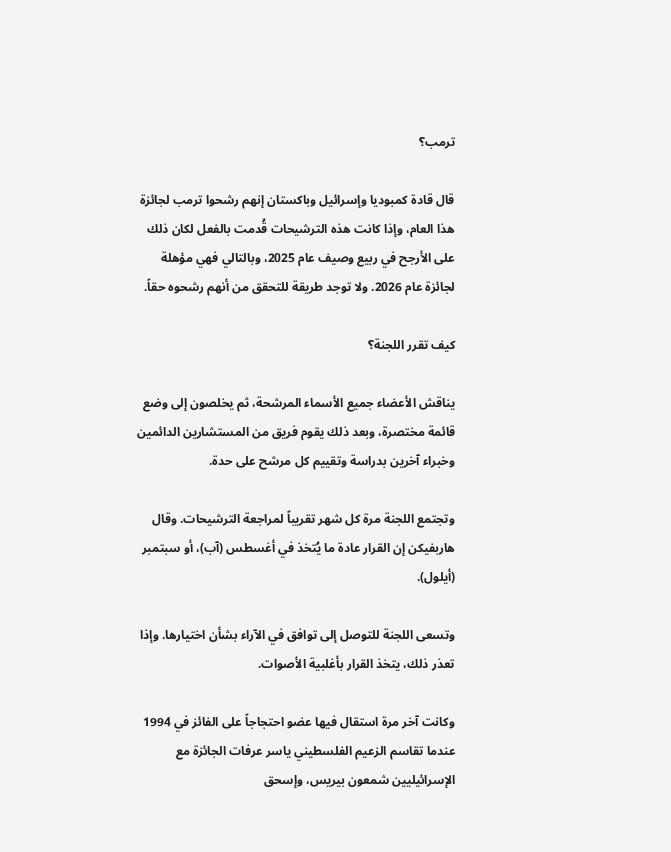ترمب؟

قال قادة كمبوديا وإسرائيل وباكستان إنهم رشحوا ترمب لجائزة هذا العام، وإذا كانت هذه الترشيحات قُدمت بالفعل لكان ذلك على الأرجح في ربيع وصيف عام 2025، وبالتالي فهي مؤهلة لجائزة عام 2026. ولا توجد طريقة للتحقق من أنهم رشحوه حقاً.

كيف تقرر اللجنة؟

يناقش الأعضاء جميع الأسماء المرشحة، ثم يخلصون إلى وضع قائمة مختصرة، وبعد ذلك يقوم فريق من المستشارين الدائمين وخبراء آخرين بدراسة وتقييم كل مرشح على حدة.

وتجتمع اللجنة مرة كل شهر تقريباً لمراجعة الترشيحات. وقال هاربفيكن إن القرار عادة ما يُتخذ في أغسطس (آب)، أو سبتمبر (أيلول).

وتسعى اللجنة للتوصل إلى توافق في الآراء بشأن اختيارها. وإذا تعذر ذلك، يتخذ القرار بأغلبية الأصوات.

وكانت آخر مرة استقال فيها عضو احتجاجاً على الفائز في 1994 عندما تقاسم الزعيم الفلسطيني ياسر عرفات الجائزة مع الإسرائيليين شمعون بيريس، وإسحق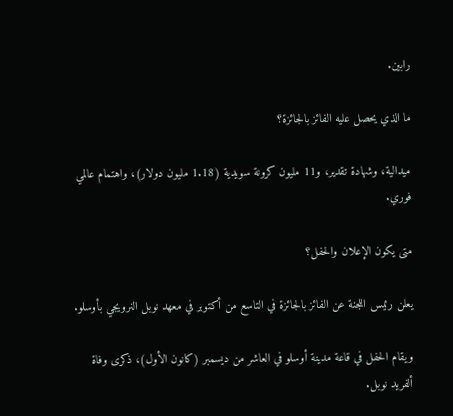رابين.

ما الذي يحصل عليه الفائز بالجائزة؟

ميدالية، وشهادة تقدير، و11 مليون كرونة سويدية (1.18 مليون دولار)، واهتمام عالمي فوري.

متى يكون الإعلان والحفل؟

يعلن رئيس اللجنة عن الفائز بالجائزة في التاسع من أكتوبر في معهد نوبل النرويجي بأوسلو.

ويقام الحفل في قاعة مدينة أوسلو في العاشر من ديسمبر (كانون الأول)، ذكرى وفاة ألفريد نوبل.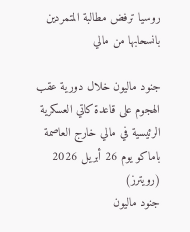روسيا ترفض مطالبة المتمردين بانسحابها من مالي

جنود ماليون خلال دورية عقب الهجوم على قاعدة كاتي العسكرية الرئيسية في مالي خارج العاصمة باماكو يوم 26 أبريل 2026 (رويترز)
جنود ماليون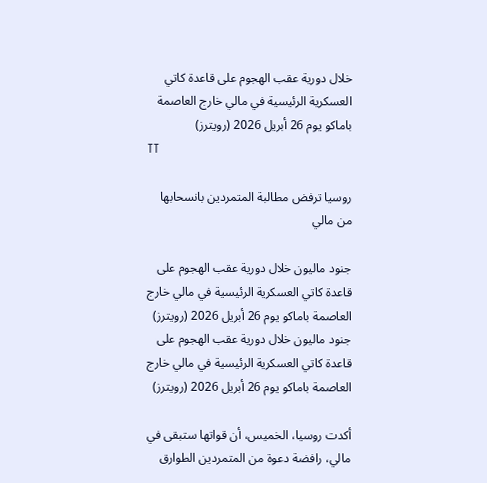خلال دورية عقب الهجوم على قاعدة كاتي العسكرية الرئيسية في مالي خارج العاصمة باماكو يوم 26 أبريل 2026 (رويترز)
TT

روسيا ترفض مطالبة المتمردين بانسحابها من مالي

جنود ماليون خلال دورية عقب الهجوم على قاعدة كاتي العسكرية الرئيسية في مالي خارج العاصمة باماكو يوم 26 أبريل 2026 (رويترز)
جنود ماليون خلال دورية عقب الهجوم على قاعدة كاتي العسكرية الرئيسية في مالي خارج العاصمة باماكو يوم 26 أبريل 2026 (رويترز)

أكدت روسيا، الخميس، أن قواتها ستبقى في مالي، رافضة دعوة من المتمردين الطوارق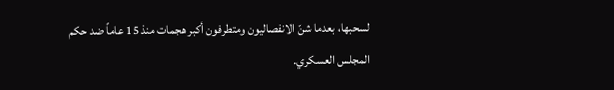لسحبها، بعدما شنّ الانفصاليون ومتطرفون أكبر هجمات منذ 15 عاماً ضد حكم المجلس العسكري.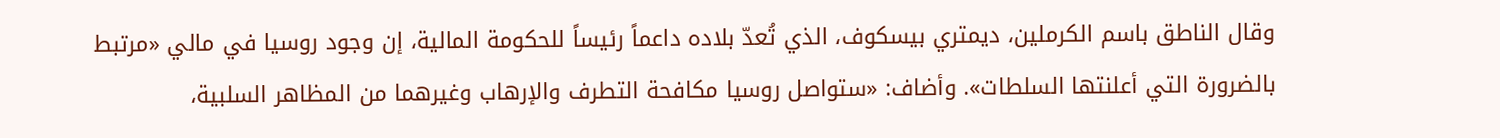وقال الناطق باسم الكرملين، ديمتري بيسكوف، الذي تُعدّ بلاده داعماً رئيساً للحكومة المالية، إن وجود روسيا في مالي «مرتبط بالضرورة التي أعلنتها السلطات». وأضاف: «ستواصل روسيا مكافحة التطرف والإرهاب وغيرهما من المظاهر السلبية،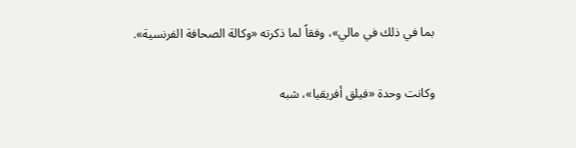بما في ذلك في مالي»، وفقاً لما ذكرته «وكالة الصحافة الفرنسية».

وكانت وحدة «فيلق أفريقيا»، شبه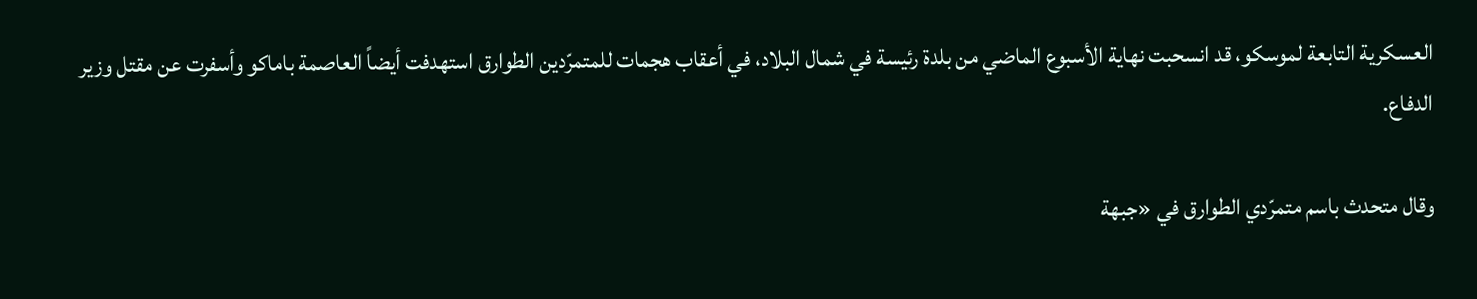العسكرية التابعة لموسكو، قد انسحبت نهاية الأسبوع الماضي من بلدة رئيسة في شمال البلاد، في أعقاب هجمات للمتمرّدين الطوارق استهدفت أيضاً العاصمة باماكو وأسفرت عن مقتل وزير الدفاع.

وقال متحدث باسم متمرّدي الطوارق في «جبهة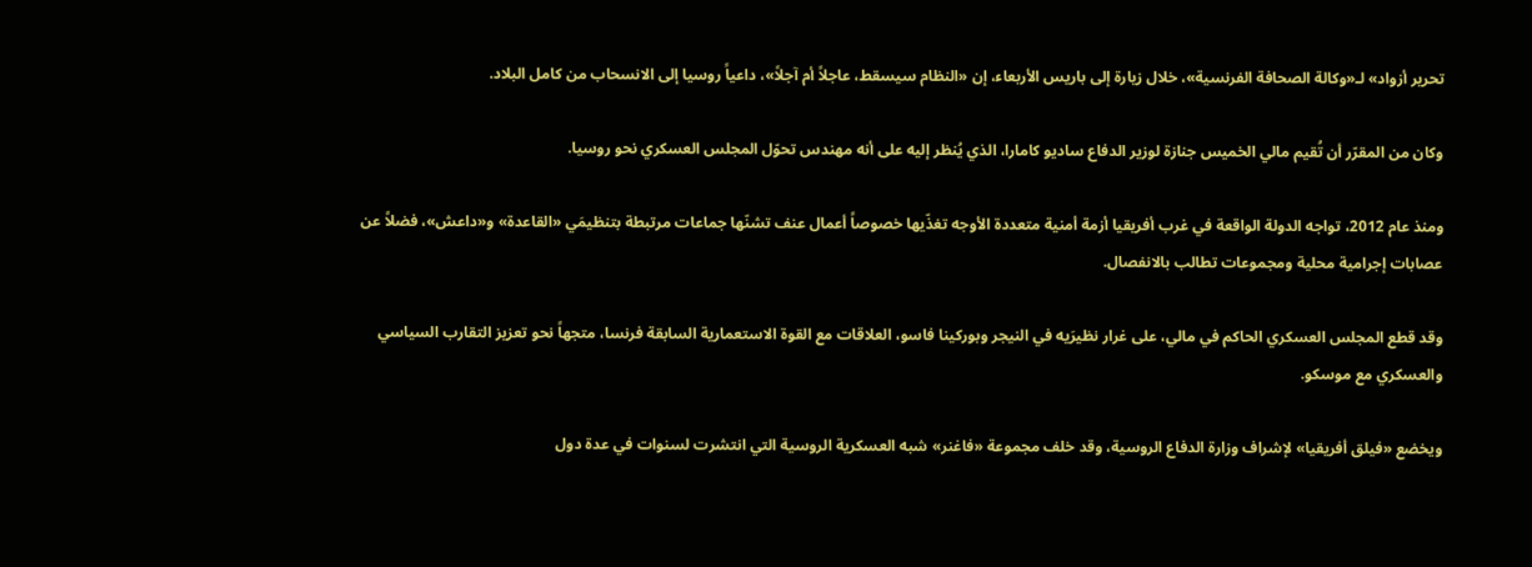تحرير أزواد» لـ«وكالة الصحافة الفرنسية»، خلال زيارة إلى باريس الأربعاء، إن «النظام سيسقط، عاجلاً أم آجلاً»، داعياً روسيا إلى الانسحاب من كامل البلاد.

وكان من المقرّر أن تُقيم مالي الخميس جنازة لوزير الدفاع ساديو كامارا، الذي يُنظر إليه على أنه مهندس تحوّل المجلس العسكري نحو روسيا.

ومنذ عام 2012، تواجه الدولة الواقعة في غرب أفريقيا أزمة أمنية متعددة الأوجه تغذّيها خصوصاً أعمال عنف تشنّها جماعات مرتبطة بتنظيمَي «القاعدة» و«داعش»، فضلاً عن عصابات إجرامية محلية ومجموعات تطالب بالانفصال.

وقد قطع المجلس العسكري الحاكم في مالي، على غرار نظيرَيه في النيجر وبوركينا فاسو، العلاقات مع القوة الاستعمارية السابقة فرنسا، متجهاً نحو تعزيز التقارب السياسي والعسكري مع موسكو.

ويخضع «فيلق أفريقيا» لإشراف وزارة الدفاع الروسية، وقد خلف مجموعة «فاغنر» شبه العسكرية الروسية التي انتشرت لسنوات في عدة دول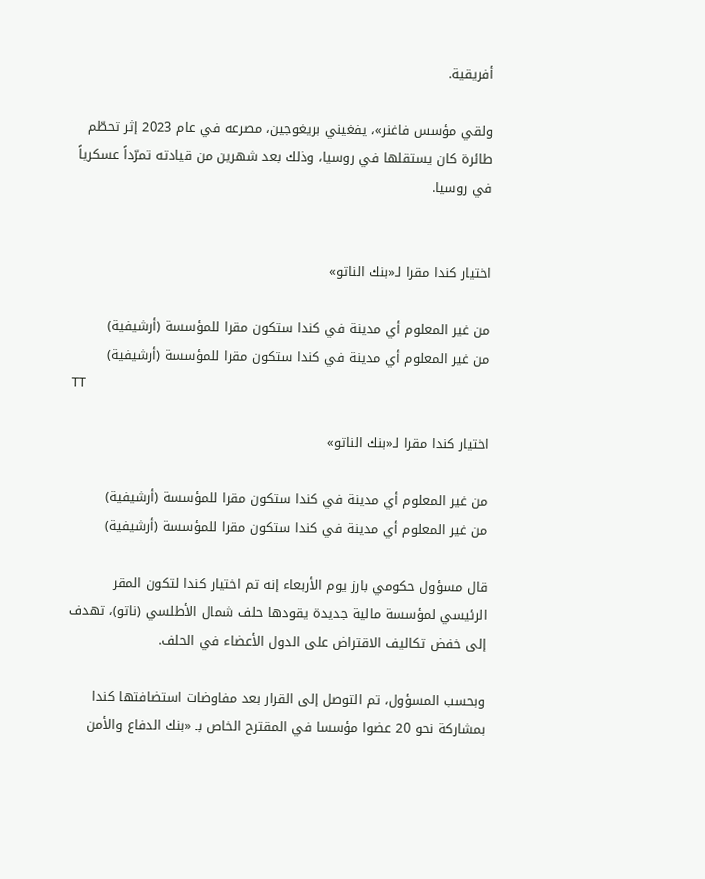أفريقية.

ولقي مؤسس فاغنر»، يفغيني بريغوجين، مصرعه في عام 2023 إثر تحطّم طائرة كان يستقلها في روسيا، وذلك بعد شهرين من قيادته تمرّداً عسكرياً في روسيا.


اختيار كندا مقرا لـ«بنك الناتو»

من غير المعلوم أي مدينة في كندا ستكون مقرا للمؤسسة (أرشيفية)
من غير المعلوم أي مدينة في كندا ستكون مقرا للمؤسسة (أرشيفية)
TT

اختيار كندا مقرا لـ«بنك الناتو»

من غير المعلوم أي مدينة في كندا ستكون مقرا للمؤسسة (أرشيفية)
من غير المعلوم أي مدينة في كندا ستكون مقرا للمؤسسة (أرشيفية)

قال مسؤول حكومي بارز يوم الأربعاء إنه تم اختيار كندا لتكون المقر الرئيسي لمؤسسة مالية جديدة يقودها حلف شمال الأطلسي (ناتو)، تهدف إلى خفض تكاليف الاقتراض على الدول الأعضاء في الحلف.

وبحسب المسؤول، تم التوصل إلى القرار بعد مفاوضات استضافتها كندا بمشاركة نحو 20 عضوا مؤسسا في المقترح الخاص بـ «بنك الدفاع والأمن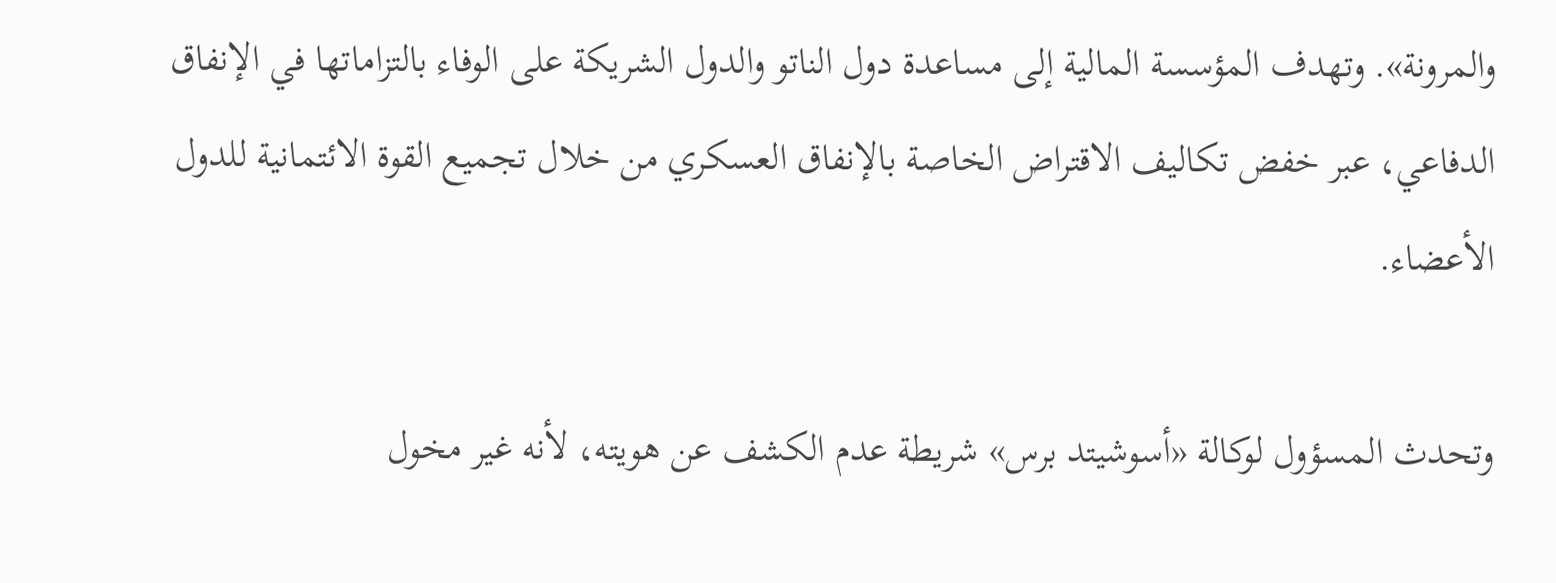والمرونة». وتهدف المؤسسة المالية إلى مساعدة دول الناتو والدول الشريكة على الوفاء بالتزاماتها في الإنفاق الدفاعي، عبر خفض تكاليف الاقتراض الخاصة بالإنفاق العسكري من خلال تجميع القوة الائتمانية للدول الأعضاء.

وتحدث المسؤول لوكالة «أسوشيتد برس» شريطة عدم الكشف عن هويته، لأنه غير مخول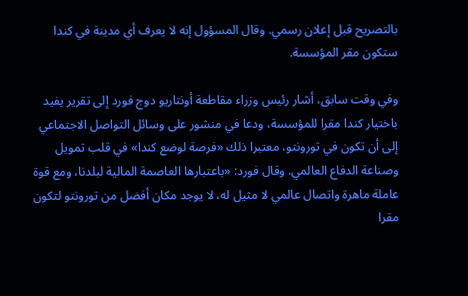بالتصريح قبل إعلان رسمي. وقال المسؤول إنه لا يعرف أي مدينة في كندا ستكون مقر المؤسسة.

وفي وقت سابق، أشار رئيس وزراء مقاطعة أونتاريو دوج فورد إلى تقرير يفيد باختيار كندا مقرا للمؤسسة، ودعا في منشور على وسائل التواصل الاجتماعي إلى أن تكون في تورونتو، معتبرا ذلك «فرصة لوضع كندا» في قلب تمويل وصناعة الدفاع العالمي. وقال فورد: «باعتبارها العاصمة المالية لبلدنا، ومع قوة عاملة ماهرة واتصال عالمي لا مثيل له، لا يوجد مكان أفضل من تورونتو لتكون مقرا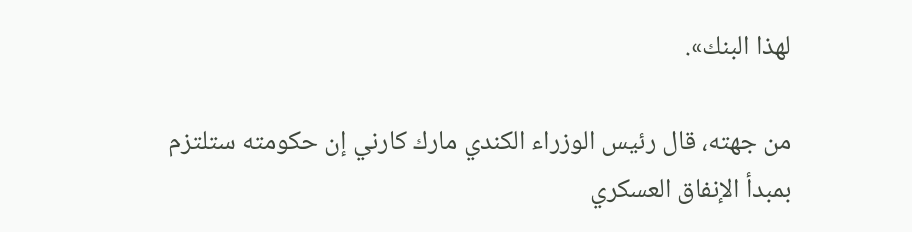لهذا البنك».

من جهته، قال رئيس الوزراء الكندي مارك كارني إن حكومته ستلتزم بمبدأ الإنفاق العسكري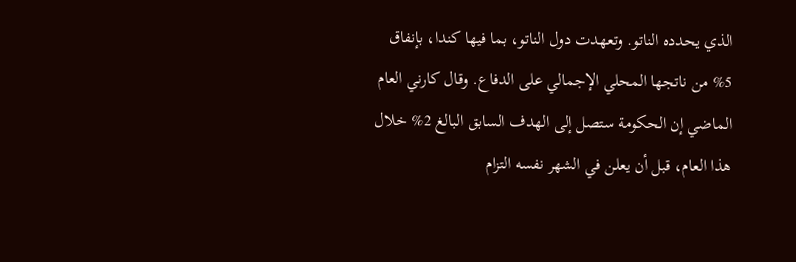الذي يحدده الناتو. وتعهدت دول الناتو، بما فيها كندا، بإنفاق 5% من ناتجها المحلي الإجمالي على الدفاع. وقال كارني العام الماضي إن الحكومة ستصل إلى الهدف السابق البالغ 2% خلال هذا العام، قبل أن يعلن في الشهر نفسه التزام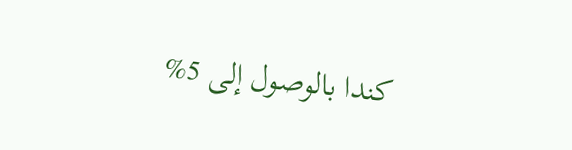كندا بالوصول إلى 5%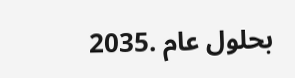بحلول عام .2035